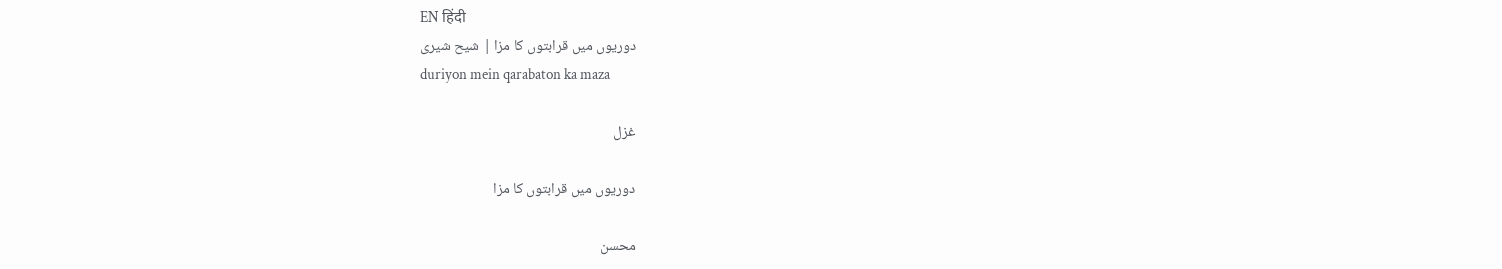EN हिंदी
دوریوں میں قرابتوں کا مزا | شیح شیری
duriyon mein qarabaton ka maza

غزل

دوریوں میں قرابتوں کا مزا

محسن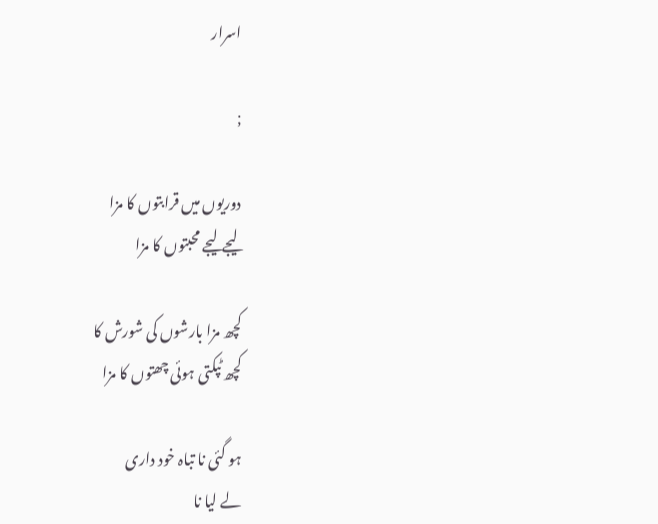اسرار

;

دوریوں میں قرابتوں کا مزا
لیجے لیجے محبتوں کا مزا

کچھ مزا بارشوں کی شورش کا
کچھ ٹپکتی ہوئی چھتوں کا مزا

ہو گئی نا تباہ خود داری
لے لیا نا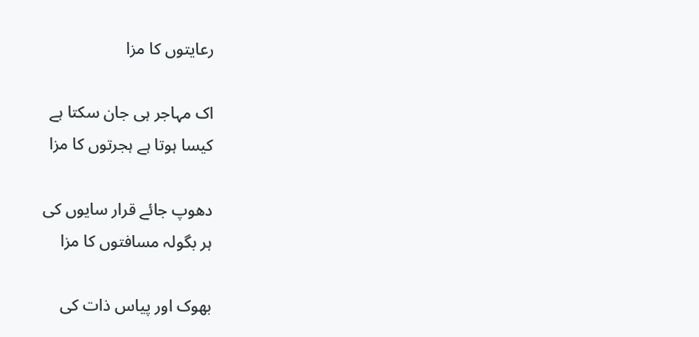رعایتوں کا مزا

اک مہاجر ہی جان سکتا ہے
کیسا ہوتا ہے ہجرتوں کا مزا

دھوپ جائے قرار سایوں کی
ہر بگولہ مسافتوں کا مزا

بھوک اور پیاس ذات کی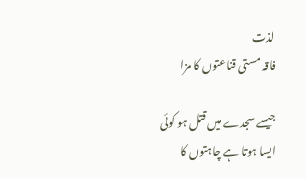لذت
فاقہ مستی قناعتوں کا مزا

جیسے سجدے میں قتل ہو کوئی
ایسا ہوتا ہے چاہتوں کا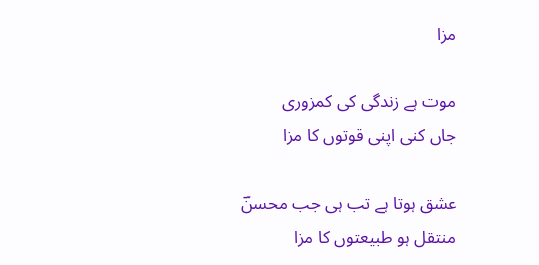مزا

موت ہے زندگی کی کمزوری
جاں کنی اپنی قوتوں کا مزا

عشق ہوتا ہے تب ہی جب محسنؔ
منتقل ہو طبیعتوں کا مزا